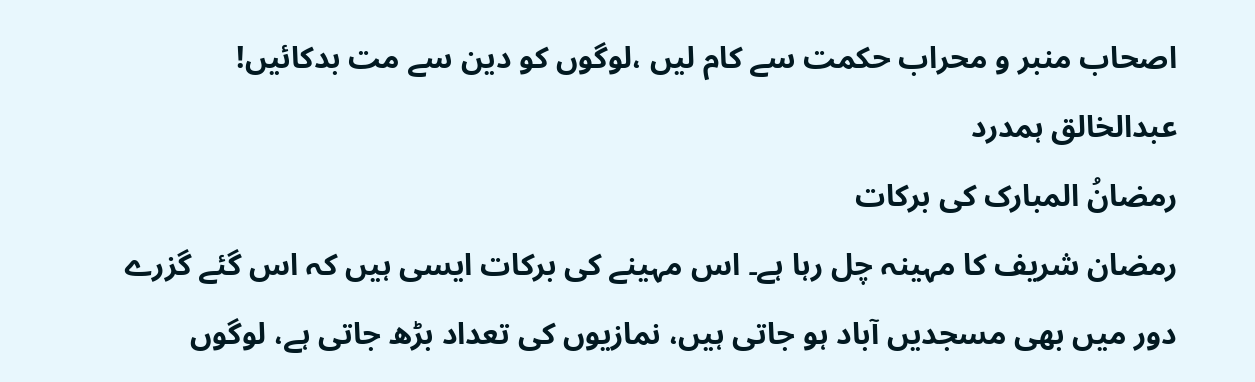اصحاب منبر و محراب حکمت سے کام لیں ،لوگوں کو دین سے مت بدکائیں!
عبدالخالق ہمدرد
رمضانُ المبارک کی برکات
رمضان شریف کا مہینہ چل رہا ہے۔ اس مہینے کی برکات ایسی ہیں کہ اس گئے گزرے دور میں بھی مسجدیں آباد ہو جاتی ہیں، نمازیوں کی تعداد بڑھ جاتی ہے، لوگوں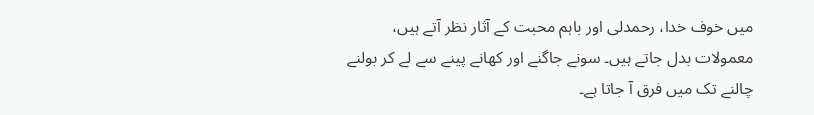میں خوف خدا، رحمدلی اور باہم محبت کے آثار نظر آتے ہیں، معمولات بدل جاتے ہیں۔ سونے جاگنے اور کھانے پینے سے لے کر بولنے چالنے تک میں فرق آ جاتا ہے۔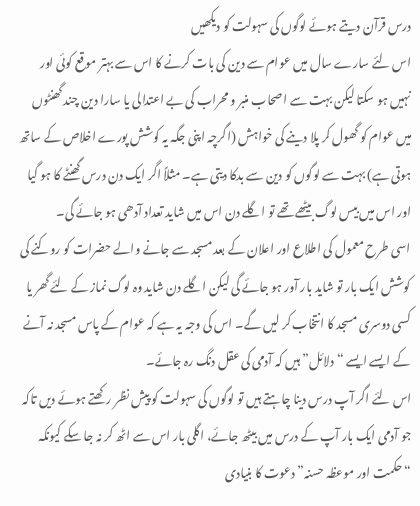درس قرآن دیتے ہوئے لوگوں کی سہولت کو دیکھیں
اس لئے سارے سال میں عوام سے دین کی بات کرنے کا اس سے بہتر موقع کوئی اور نہیں ہو سکتا لیکن بہت سے اصحاب منبر و محراب کی بے اعتدالی یا سارا دین چند گھنٹوں میں عوام کو گھول کر پلا دینے کی خواہش (اگرچہ اپنی جگہ یہ کوشش پورے اخلاص کے ساتھ ہوتی ہے) بہت سے لوگوں کو دین سے بدکا دیتی ہے۔ مثلاً اگر ایک دن درس گھنٹے کا ہو گیا اور اس میں بیس لوگ بیٹھے تھے تو اگلے دن اس میں شاید تعداد آدھی ہو جائے گی۔
اسی طرح معمول کی اطلاع اور اعلان کے بعد مسجد سے جانے والے حضرات کو روکنے کی کوشش ایک بار تو شاید بار آور ہو جائے گی لیکن اگلے دن شاید وہ لوگ نماز کے لئے گھر یا کسی دوسری مسجد کا انتخاب کر لیں گے۔ اس کی وجہ یہ ہے کہ عوام کے پاس مسجد نہ آنے کے ایسے ایسے “دلائل” ہیں کہ آدمی کی عقل دنگ رہ جائے۔
اس لئے اگر آپ درس دینا چاہتے ہیں تو لوگوں کی سہولت کو پیش نظر رکھتے ہوئے دیں تاکہ جو آدمی ایک بار آپ کے درس میں بیٹھ جائے، اگلی بار اس سے اٹھ کر نہ جا سکے کیونکہ “حکمت اور موعظہ حسنہ” دعوت کا بنیادی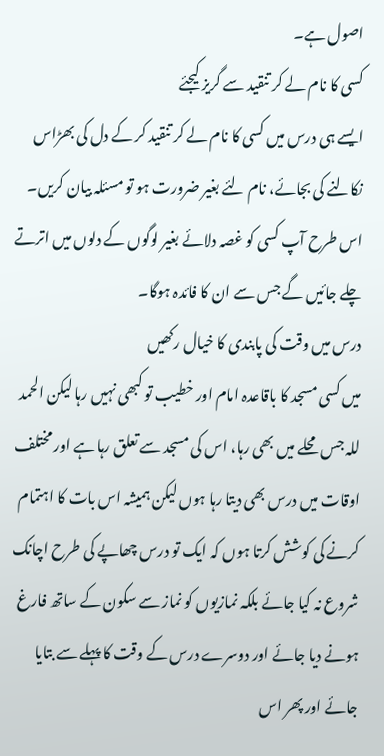اصول ہے۔
کسی کا نام لے کر تنقید سے گریز کیجئے
ایسے ہی درس میں کسی کا نام لے کر تنقید کر کے دل کی بھڑاس نکالنے کی بجائے، نام لئے بغیر ضرورت ہو تو مسئلہ بیان کریں۔ اس طرح آپ کسی کو غصہ دلائے بغیر لوگوں کے دلوں میں اترتے چلے جائیں گے جس سے ان کا فائدہ ہوگا۔
درس میں وقت کی پابندی کا خیال رکھیں
میں کسی مسجد کا باقاعدہ امام اور خطیب تو کبھی نہیں رہا لیکن الحمد للہ جس محلے میں بھی رہا، اس کی مسجد سے تعلق رہا ہے اور مختلف اوقات میں درس بھی دیتا رہا ہوں لیکن ہمیشہ اس بات کا اہتمام کرنے کی کوشش کرتا ہوں کہ ایک تو درس چھاپے کی طرح اچانک شروع نہ کیا جائے بلکہ نمازیوں کو نماز سے سکون کے ساتھ فارغ ہونے دیا جائے اور دوسرے درس کے وقت کا پہلے سے بتایا جائے اور پھر اس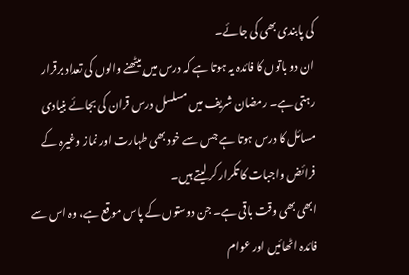کی پابندی بھی کی جائے۔
ان دو باتوں کا فائدہ یہ ہوتا ہے کہ درس میں بیٹھنے والوں کی تعداد برقرار رہتی ہے۔ رمضان شریف میں مسلسل درس قران کی بجائے بنیادی مسائل کا درس ہوتا ہے جس سے خود بھی طہارت اور نماز وغیرہ کے فرائض واجبات کا تکرار کر لیتے ہیں۔
ابھی بھی وقت باقی ہے۔ جن دوستوں کے پاس موقع ہے، وہ اس سے فائدہ اٹھائیں اور عوام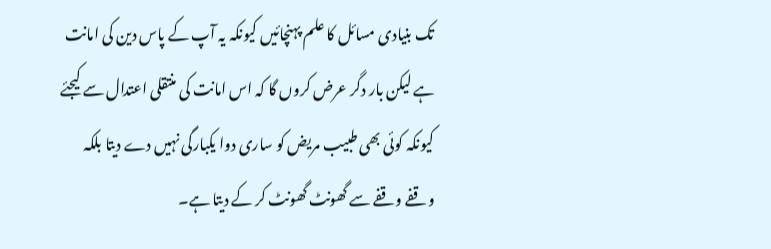تک بنیادی مسائل کا علم پہنچائیں کیونکہ یہ آپ کے پاس دین کی امانت ہے لیکن بار دگر عرض کروں گا کہ اس امانت کی منتقلی اعتدال سے کیجئے کیونکہ کوئی بھی طبیب مریض کو ساری دوا یکبارگی نہیں دے دیتا بلکہ وقفے وقفے سے گھونٹ گھونٹ کر کے دیتا ہے۔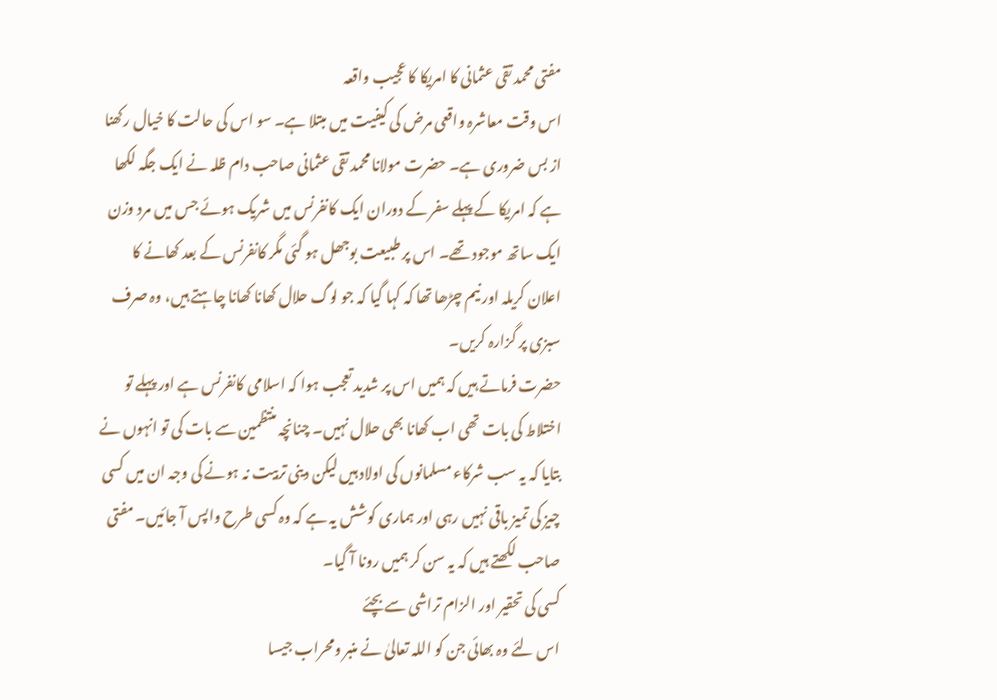مفتی محمد تقی عثمانی کا امریکا کا عجیب واقعہ
اس وقت معاشرہ واقعی مرض کی کیفیت میں مبتلا ہے۔ سو اس کی حالت کا خیال رکھنا از بس ضروری ہے۔ حضرت مولانا محمد تقی عثمانی صاحب دام ظلہ نے ایک جگہ لکھا ہے کہ امریکا کے پہلے سفر کے دوران ایک کانفرنس میں شریک ہوئے جس میں مرد وزن ایک ساتھ موجود تھے۔ اس پر طبیعت بوجھل ہو گئی مگر کانفرنس کے بعد کھانے کا اعلان کریلہ اور نیم چڑھا تھا کہ کہا گیا کہ جو لوگ حلال کھانا کھانا چاہتے ہیں، وہ صرف سبزی پر گزارہ کریں۔
حضرت فرماتے ہیں کہ ہمیں اس پر شدید تعجب ہوا کہ اسلامی کانفرنس ہے اور پہلے تو اختلاط کی بات تھی اب کھانا بھی حلال نہیں۔ چنانچہ منتظمین سے بات کی تو انہوں نے بتایا کہ یہ سب شرکاء مسلمانوں کی اولاد ہیں لیکن دینی تربیت نہ ہونے کی وجہ ان میں کسی چیز کی تمیز باقی نہیں رہی اور ہماری کوشش یہ ہے کہ وہ کسی طرح واپس آ جائیں۔ مفتی صاحب لکھتے ہیں کہ یہ سن کر ہمیں رونا آ گیا۔
کسی کی تحقیر اور الزام تراشی سے بچئے
اس لئے وہ بھائی جن کو اللہ تعالیٰ نے منبر ومحراب جیسا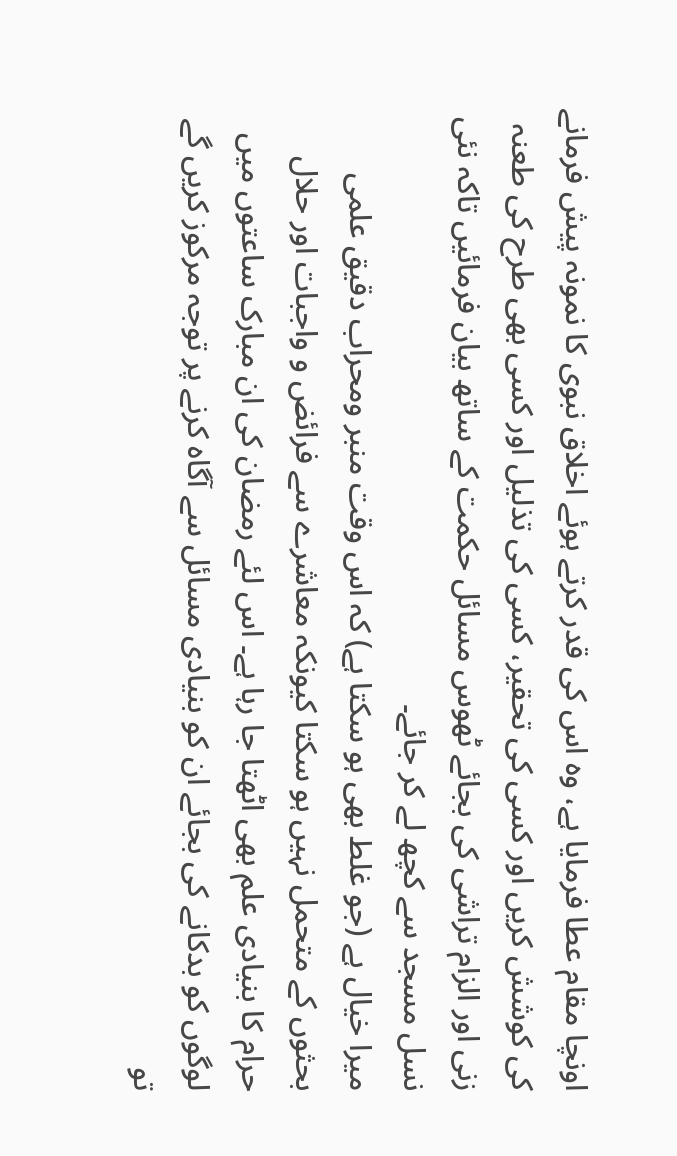اونچا مقام عطا فرمایا ہے، وہ اس کی قدر کرتے ہوئے اخلاق نبوی کا نمونہ پیش فرمانے کی کوشش کریں اور کسی کی تحقیر، کسی کی تذلیل اور کسی بھی طرح کی طعنہ زنی اور الزام تراشی کی بجائے ٹھوس مسائل حکمت کے ساتھ بیان فرمائیں تاکہ نئی نسل مسجد سے کچھ لے کر جائے۔
میرا خیال ہے (جو غلط بھی ہو سکتا ہے) کہ اس وقت منبر ومحراب دقیق علمی بحثوں کے متحمل نہیں ہو سکتا کیونکہ معاشرے سے فرائض و واجبات اور حلال حرام کا بنیادی علم بھی اٹھتا جا رہا ہے۔ اس لئے رمضان کی ان مبارک ساعتوں میں لوگوں کو بدکانے کی بجائے ان کو بنیادی مسائل سے آگاہ کرنے پر توجہ مرکوز کریں گے تو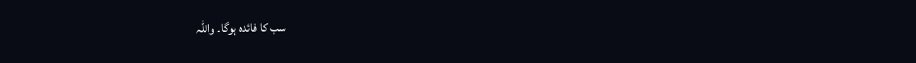سب کا فائدہ ہوگا۔ واللہ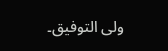ولی التوفیق۔